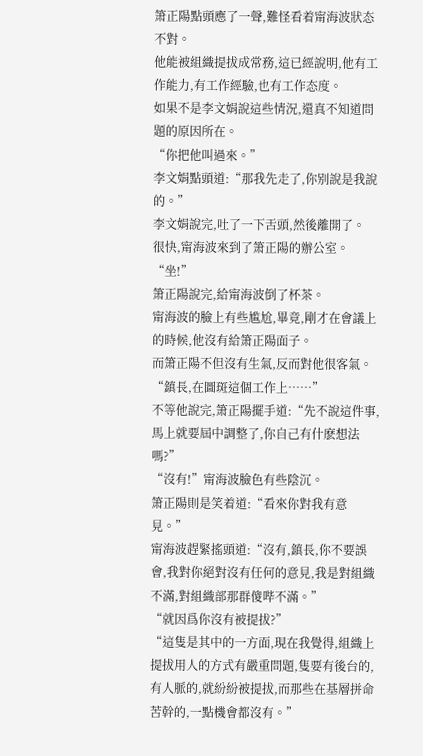箫正陽點頭應了一聲,難怪看着甯海波狀态不對。
他能被組織提拔成常務,這已經說明,他有工作能力,有工作經驗,也有工作态度。
如果不是李文娟說這些情況,還真不知道問題的原因所在。
“你把他叫過來。”
李文娟點頭道:“那我先走了,你别說是我說的。”
李文娟說完,吐了一下舌頭,然後離開了。
很快,甯海波來到了箫正陽的辦公室。
“坐!”
箫正陽說完,給甯海波倒了杯茶。
甯海波的臉上有些尴尬,畢竟,剛才在會議上的時候,他沒有給箫正陽面子。
而箫正陽不但沒有生氣,反而對他很客氣。
“鎮長,在圖斑這個工作上……”
不等他說完,箫正陽擺手道:“先不說這件事,馬上就要屆中調整了,你自己有什麽想法嗎?”
“沒有!”甯海波臉色有些陰沉。
箫正陽則是笑着道:“看來你對我有意見。”
甯海波趕緊搖頭道:“沒有,鎮長,你不要誤會,我對你絕對沒有任何的意見,我是對組織不滿,對組織部那群傻哔不滿。”
“就因爲你沒有被提拔?”
“這隻是其中的一方面,現在我覺得,組織上提拔用人的方式有嚴重問題,隻要有後台的,有人脈的,就紛紛被提拔,而那些在基層拼命苦幹的,一點機會都沒有。”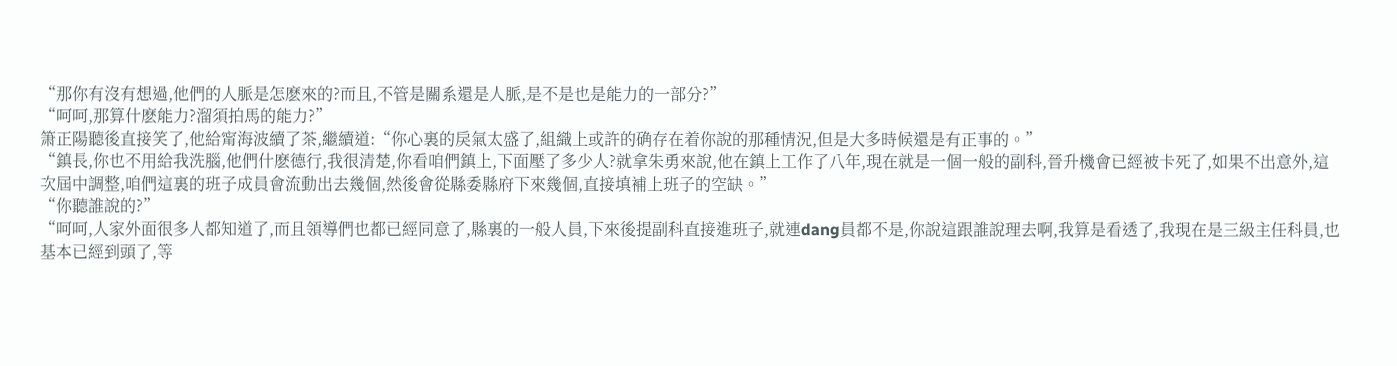“那你有沒有想過,他們的人脈是怎麽來的?而且,不管是關系還是人脈,是不是也是能力的一部分?”
“呵呵,那算什麽能力?溜須拍馬的能力?”
箫正陽聽後直接笑了,他給甯海波續了茶,繼續道:“你心裏的戾氣太盛了,組織上或許的确存在着你說的那種情況,但是大多時候還是有正事的。”
“鎮長,你也不用給我洗腦,他們什麽德行,我很清楚,你看咱們鎮上,下面壓了多少人?就拿朱勇來說,他在鎮上工作了八年,現在就是一個一般的副科,晉升機會已經被卡死了,如果不出意外,這次屆中調整,咱們這裏的班子成員會流動出去幾個,然後會從縣委縣府下來幾個,直接填補上班子的空缺。”
“你聽誰說的?”
“呵呵,人家外面很多人都知道了,而且領導們也都已經同意了,縣裏的一般人員,下來後提副科直接進班子,就連dang員都不是,你說這跟誰說理去啊,我算是看透了,我現在是三級主任科員,也基本已經到頭了,等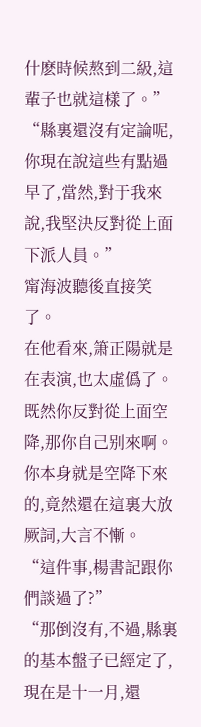什麽時候熬到二級,這輩子也就這樣了。”
“縣裏還沒有定論呢,你現在說這些有點過早了,當然,對于我來說,我堅決反對從上面下派人員。”
甯海波聽後直接笑了。
在他看來,箫正陽就是在表演,也太虛僞了。
既然你反對從上面空降,那你自己别來啊。
你本身就是空降下來的,竟然還在這裏大放厥詞,大言不慚。
“這件事,楊書記跟你們談過了?”
“那倒沒有,不過,縣裏的基本盤子已經定了,現在是十一月,還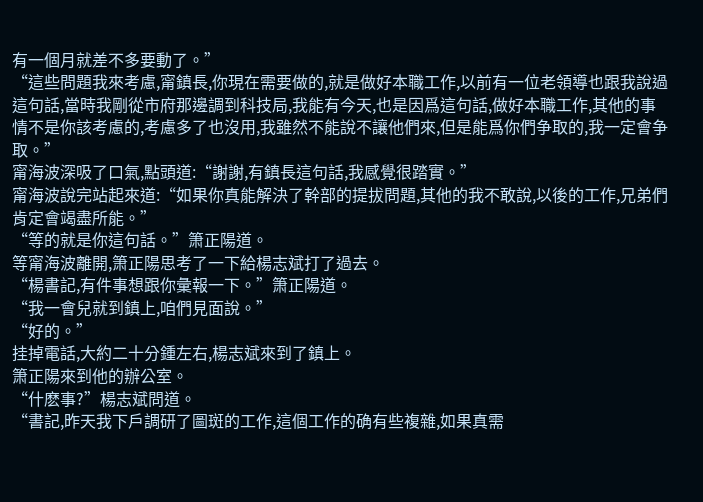有一個月就差不多要動了。”
“這些問題我來考慮,甯鎮長,你現在需要做的,就是做好本職工作,以前有一位老領導也跟我說過這句話,當時我剛從市府那邊調到科技局,我能有今天,也是因爲這句話,做好本職工作,其他的事情不是你該考慮的,考慮多了也沒用,我雖然不能說不讓他們來,但是能爲你們争取的,我一定會争取。”
甯海波深吸了口氣,點頭道:“謝謝,有鎮長這句話,我感覺很踏實。”
甯海波說完站起來道:“如果你真能解決了幹部的提拔問題,其他的我不敢說,以後的工作,兄弟們肯定會竭盡所能。”
“等的就是你這句話。”箫正陽道。
等甯海波離開,箫正陽思考了一下給楊志斌打了過去。
“楊書記,有件事想跟你彙報一下。”箫正陽道。
“我一會兒就到鎮上,咱們見面說。”
“好的。”
挂掉電話,大約二十分鍾左右,楊志斌來到了鎮上。
箫正陽來到他的辦公室。
“什麽事?”楊志斌問道。
“書記,昨天我下戶調研了圖斑的工作,這個工作的确有些複雜,如果真需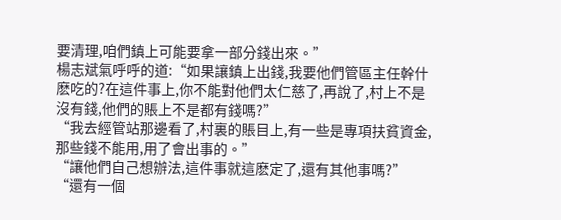要清理,咱們鎮上可能要拿一部分錢出來。”
楊志斌氣呼呼的道:“如果讓鎮上出錢,我要他們管區主任幹什麽吃的?在這件事上,你不能對他們太仁慈了,再說了,村上不是沒有錢,他們的賬上不是都有錢嗎?”
“我去經管站那邊看了,村裏的賬目上,有一些是專項扶貧資金,那些錢不能用,用了會出事的。”
“讓他們自己想辦法,這件事就這麽定了,還有其他事嗎?”
“還有一個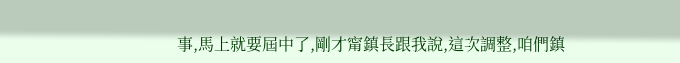事,馬上就要屆中了,剛才甯鎮長跟我說,這次調整,咱們鎮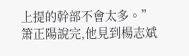上提的幹部不會太多。”
箫正陽說完,他見到楊志斌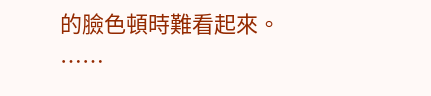的臉色頓時難看起來。
……